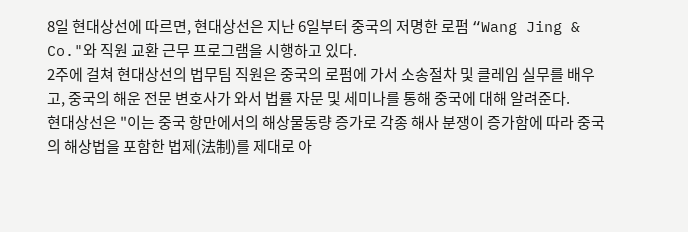8일 현대상선에 따르면, 현대상선은 지난 6일부터 중국의 저명한 로펌 “Wang Jing & Co."와 직원 교환 근무 프로그램을 시행하고 있다.
2주에 걸쳐 현대상선의 법무팀 직원은 중국의 로펌에 가서 소송절차 및 클레임 실무를 배우고, 중국의 해운 전문 변호사가 와서 법률 자문 및 세미나를 통해 중국에 대해 알려준다.
현대상선은 "이는 중국 항만에서의 해상물동량 증가로 각종 해사 분쟁이 증가함에 따라 중국의 해상법을 포함한 법제(法制)를 제대로 아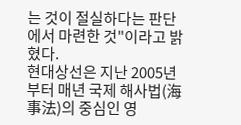는 것이 절실하다는 판단에서 마련한 것"이라고 밝혔다.
현대상선은 지난 2005년부터 매년 국제 해사법(海事法)의 중심인 영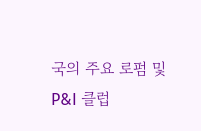국의 주요 로펌 및 P&I 클럽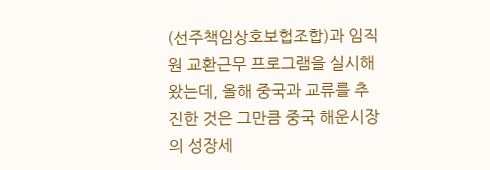(선주책임상호보헙조합)과 임직원 교환근무 프로그램을 실시해 왔는데, 올해 중국과 교류를 추진한 것은 그만큼 중국 해운시장의 성장세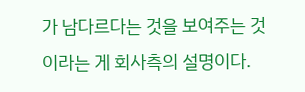가 남다르다는 것을 보여주는 것이라는 게 회사측의 설명이다.